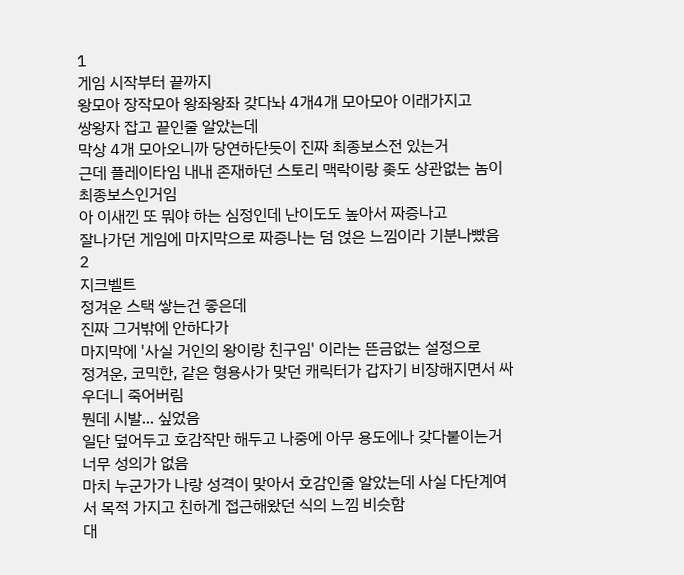1
게임 시작부터 끝까지
왕모아 장작모아 왕좌왕좌 갖다놔 4개4개 모아모아 이래가지고
쌍왕자 잡고 끝인줄 알았는데
막상 4개 모아오니까 당연하단듯이 진짜 최종보스전 있는거
근데 플레이타임 내내 존재하던 스토리 맥락이랑 좆도 상관없는 놈이 최종보스인거임
아 이새낀 또 뭐야 하는 심정인데 난이도도 높아서 짜증나고
잘나가던 게임에 마지막으로 짜증나는 덤 얹은 느낌이라 기분나빴음
2
지크벨트
정겨운 스택 쌓는건 좋은데
진짜 그거밖에 안하다가
마지막에 '사실 거인의 왕이랑 친구임' 이라는 뜬금없는 설정으로
정겨운, 코믹한, 같은 형용사가 맞던 캐릭터가 갑자기 비장해지면서 싸우더니 죽어버림
뭔데 시발... 싶었음
일단 덮어두고 호감작만 해두고 나중에 아무 용도에나 갖다붙이는거 너무 성의가 없음
마치 누군가가 나랑 성격이 맞아서 호감인줄 알았는데 사실 다단계여서 목적 가지고 친하게 접근해왔던 식의 느낌 비슷함
대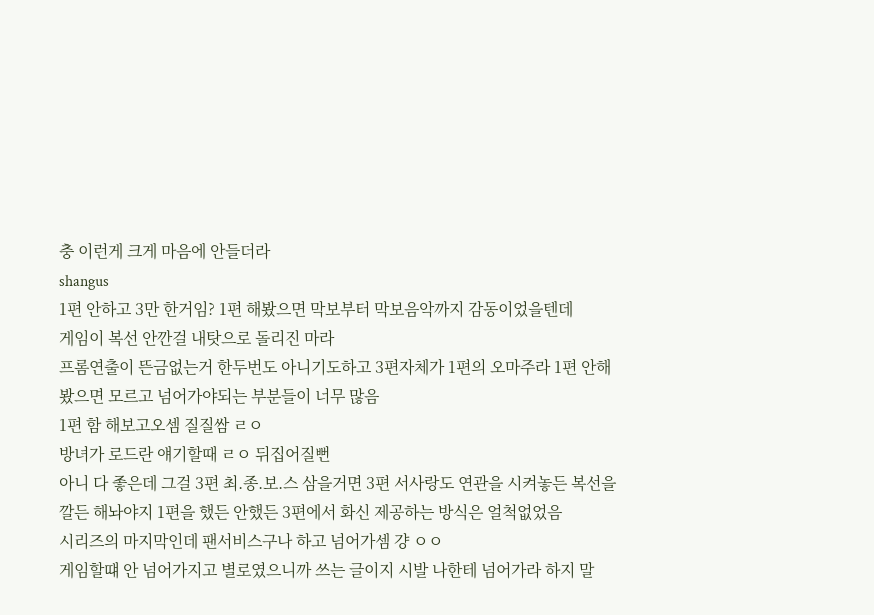충 이런게 크게 마음에 안들더라
shangus
1편 안하고 3만 한거임? 1편 해봤으면 막보부터 막보음악까지 감동이었을텐데
게임이 복선 안깐걸 내탓으로 돌리진 마라
프롬연출이 뜬금없는거 한두번도 아니기도하고 3편자체가 1편의 오마주라 1편 안해봤으면 모르고 넘어가야되는 부분들이 너무 많음
1편 함 해보고오셈 질질쌈 ㄹㅇ
방녀가 로드란 얘기할때 ㄹㅇ 뒤집어질뻔
아니 다 좋은데 그걸 3편 최.종.보.스 삼을거면 3편 서사랑도 연관을 시켜놓든 복선을 깔든 해놔야지 1편을 했든 안했든 3편에서 화신 제공하는 방식은 얼척없었음
시리즈의 마지막인데 팬서비스구나 하고 넘어가셈 걍 ㅇㅇ
게임할떄 안 넘어가지고 별로였으니까 쓰는 글이지 시발 나한테 넘어가라 하지 말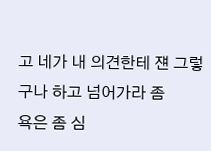고 네가 내 의견한테 쟨 그렇구나 하고 넘어가라 좀
욕은 좀 심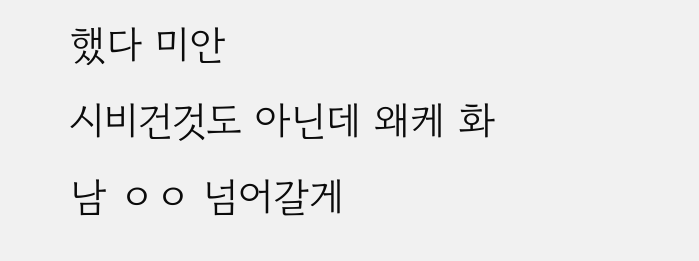했다 미안
시비건것도 아닌데 왜케 화남 ㅇㅇ 넘어갈게